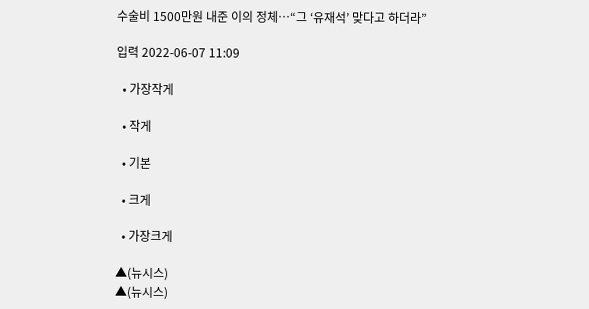수술비 1500만원 내준 이의 정체…“그 ‘유재석’ 맞다고 하더라”

입력 2022-06-07 11:09

  • 가장작게

  • 작게

  • 기본

  • 크게

  • 가장크게

▲(뉴시스)
▲(뉴시스)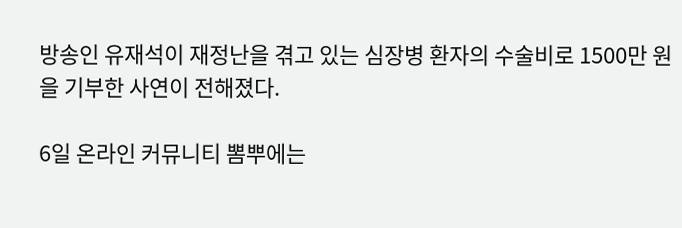방송인 유재석이 재정난을 겪고 있는 심장병 환자의 수술비로 1500만 원을 기부한 사연이 전해졌다.

6일 온라인 커뮤니티 뽐뿌에는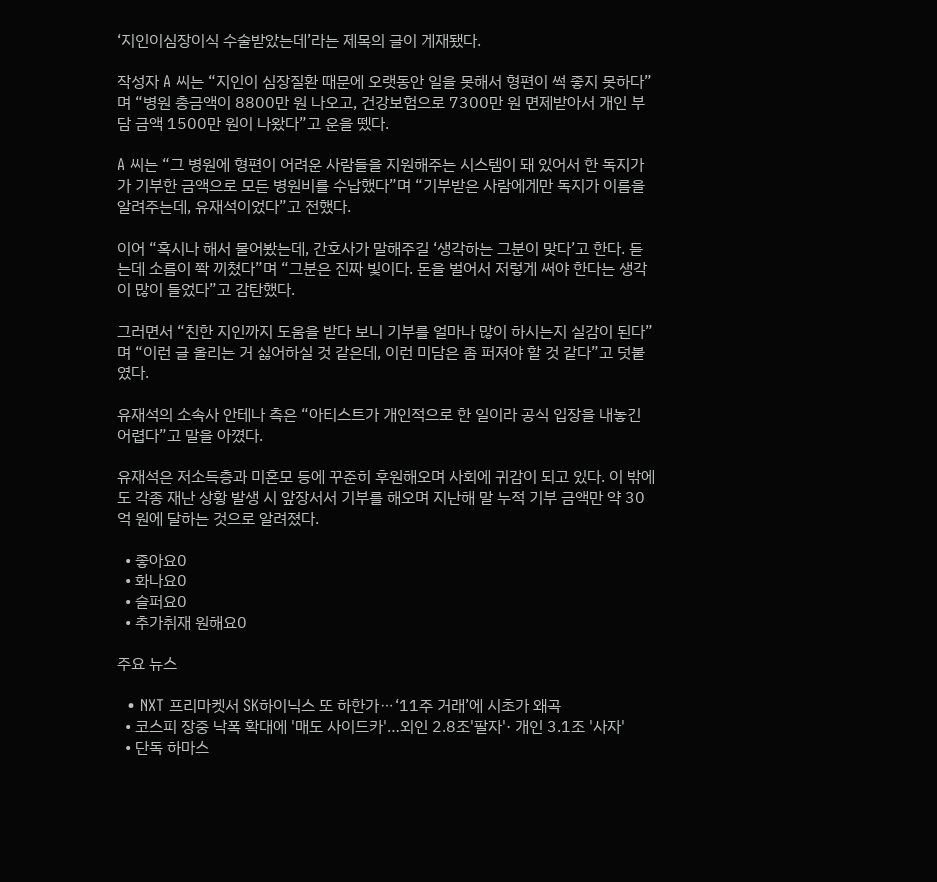‘지인이심장이식 수술받았는데’라는 제목의 글이 게재됐다.

작성자 A 씨는 “지인이 심장질환 때문에 오랫동안 일을 못해서 형편이 썩 좋지 못하다”며 “병원 총금액이 8800만 원 나오고, 건강보험으로 7300만 원 면제받아서 개인 부담 금액 1500만 원이 나왔다”고 운을 뗐다.

A 씨는 “그 병원에 형편이 어려운 사람들을 지원해주는 시스템이 돼 있어서 한 독지가가 기부한 금액으로 모든 병원비를 수납했다”며 “기부받은 사람에게만 독지가 이름을 알려주는데, 유재석이었다”고 전했다.

이어 “혹시나 해서 물어봤는데, 간호사가 말해주길 ‘생각하는 그분이 맞다’고 한다. 듣는데 소름이 쫙 끼쳤다”며 “그분은 진짜 빛이다. 돈을 벌어서 저렇게 써야 한다는 생각이 많이 들었다”고 감탄했다.

그러면서 “친한 지인까지 도움을 받다 보니 기부를 얼마나 많이 하시는지 실감이 된다”며 “이런 글 올리는 거 싫어하실 것 같은데, 이런 미담은 좀 퍼져야 할 것 같다”고 덧붙였다.

유재석의 소속사 안테나 측은 “아티스트가 개인적으로 한 일이라 공식 입장을 내놓긴 어렵다”고 말을 아꼈다.

유재석은 저소득층과 미혼모 등에 꾸준히 후원해오며 사회에 귀감이 되고 있다. 이 밖에도 각종 재난 상황 발생 시 앞장서서 기부를 해오며 지난해 말 누적 기부 금액만 약 30억 원에 달하는 것으로 알려졌다.

  • 좋아요0
  • 화나요0
  • 슬퍼요0
  • 추가취재 원해요0

주요 뉴스

  • NXT 프리마켓서 SK하이닉스 또 하한가⋯‘11주 거래’에 시초가 왜곡
  • 코스피 장중 낙폭 확대에 '매도 사이드카'…외인 2.8조'팔자'· 개인 3.1조 '사자'
  • 단독 하마스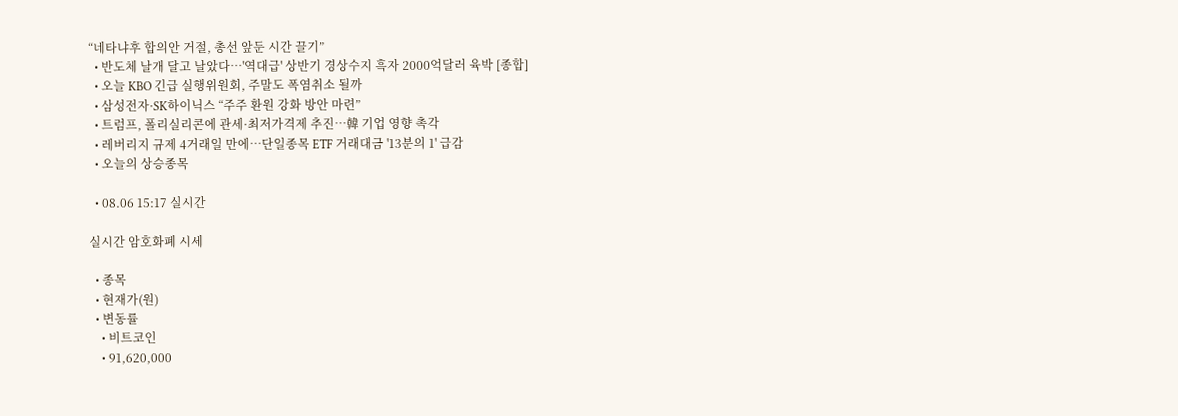“네타냐후 합의안 거절, 총선 앞둔 시간 끌기”
  • 반도체 날개 달고 날았다⋯'역대급' 상반기 경상수지 흑자 2000억달러 육박 [종합]
  • 오늘 KBO 긴급 실행위원회, 주말도 폭염취소 될까
  • 삼성전자·SK하이닉스 “주주 환원 강화 방안 마련”
  • 트럼프, 폴리실리콘에 관세·최저가격제 추진…韓 기업 영향 촉각
  • 레버리지 규제 4거래일 만에…단일종목 ETF 거래대금 '13분의 1' 급감
  • 오늘의 상승종목

  • 08.06 15:17 실시간

실시간 암호화폐 시세

  • 종목
  • 현재가(원)
  • 변동률
    • 비트코인
    • 91,620,000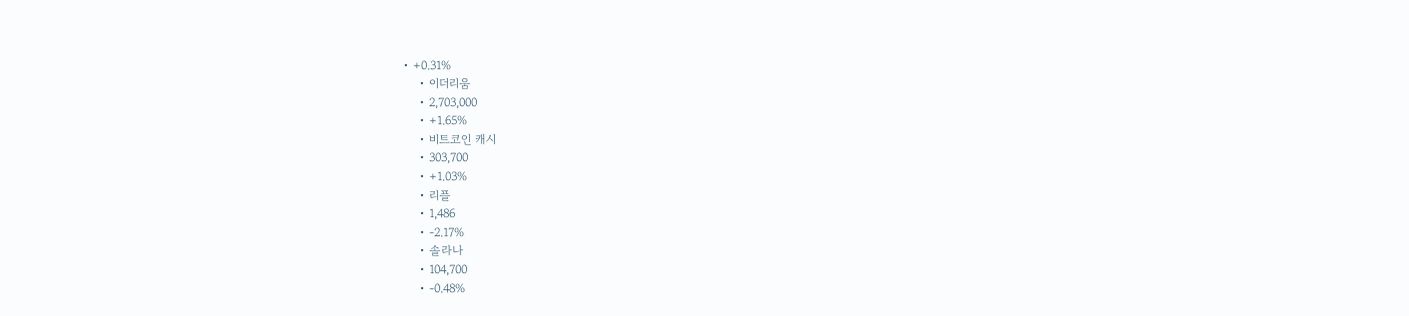• +0.31%
    • 이더리움
    • 2,703,000
    • +1.65%
    • 비트코인 캐시
    • 303,700
    • +1.03%
    • 리플
    • 1,486
    • -2.17%
    • 솔라나
    • 104,700
    • -0.48%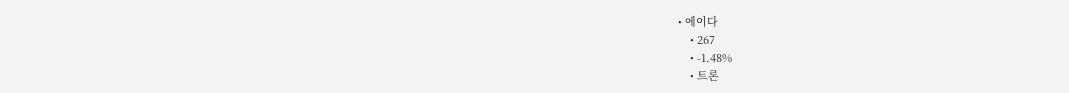• 에이다
    • 267
    • -1.48%
    • 트론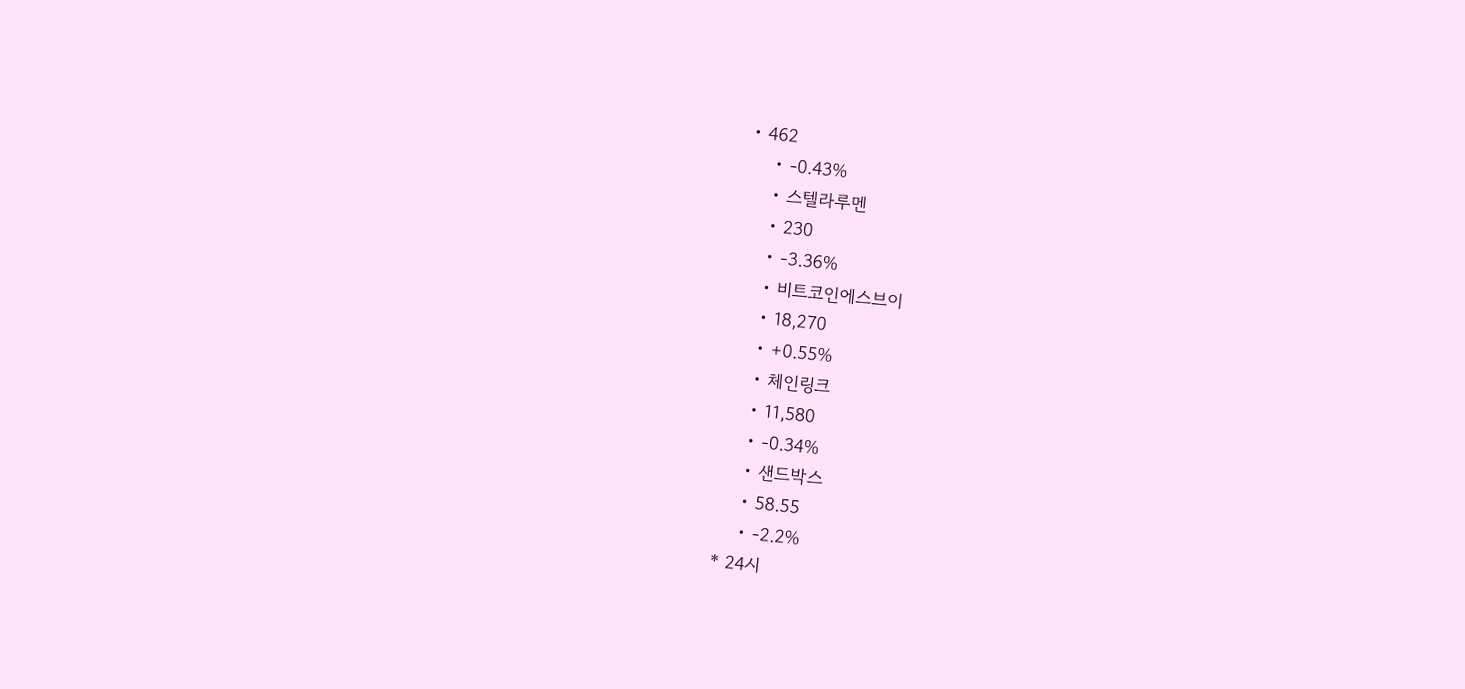• 462
    • -0.43%
    • 스텔라루멘
    • 230
    • -3.36%
    • 비트코인에스브이
    • 18,270
    • +0.55%
    • 체인링크
    • 11,580
    • -0.34%
    • 샌드박스
    • 58.55
    • -2.2%
* 24시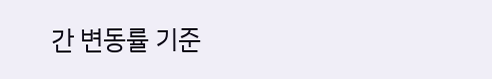간 변동률 기준